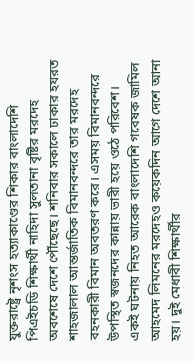যুক্তরাষ্ট্রে নৃশংস হত্যাকাণ্ডের শিকার বাংলাদেশি পিএইচডি শিক্ষার্থী নাহিদা সুলতানা বৃষ্টির মরদেহ অবশেষে দেশে পৌঁছেছে। শনিবার সকালে ঢাকার হযরত শাহজালাল আন্তর্জাতিক বিমানবন্দরে তার মরদেহ বহনকারী বিমান অবতরণ করে। এসময় বিমানবন্দরে উপস্থিত স্বজনদের কান্নায় ভারী হয়ে ওঠে পরিবেশ। একই ঘটনায় নিহত আরেক বাংলাদেশি গবেষক জামিল আহমেদ লিমনের মরদেহও কয়েকদিন আগে দেশে আনা হয়। দুই মেধাবী শিক্ষার্থীর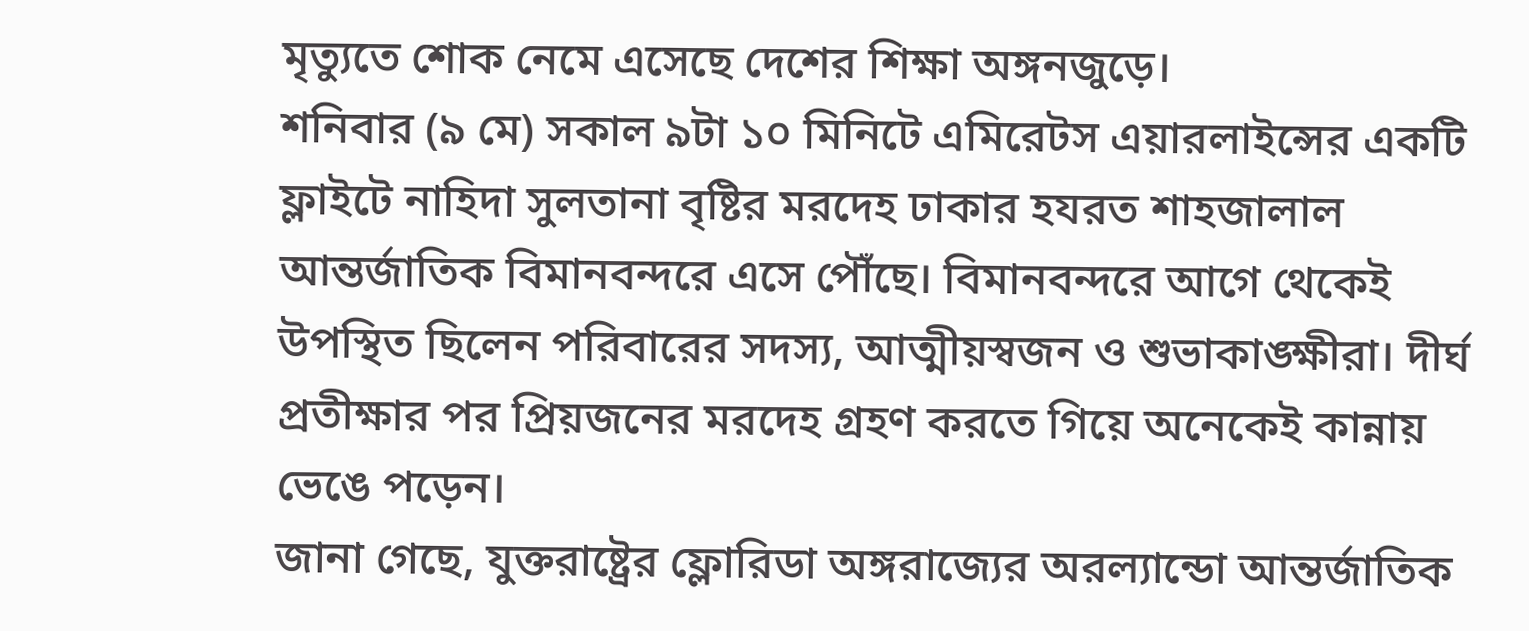মৃত্যুতে শোক নেমে এসেছে দেশের শিক্ষা অঙ্গনজুড়ে।
শনিবার (৯ মে) সকাল ৯টা ১০ মিনিটে এমিরেটস এয়ারলাইন্সের একটি ফ্লাইটে নাহিদা সুলতানা বৃষ্টির মরদেহ ঢাকার হযরত শাহজালাল আন্তর্জাতিক বিমানবন্দরে এসে পৌঁছে। বিমানবন্দরে আগে থেকেই উপস্থিত ছিলেন পরিবারের সদস্য, আত্মীয়স্বজন ও শুভাকাঙ্ক্ষীরা। দীর্ঘ প্রতীক্ষার পর প্রিয়জনের মরদেহ গ্রহণ করতে গিয়ে অনেকেই কান্নায় ভেঙে পড়েন।
জানা গেছে, যুক্তরাষ্ট্রের ফ্লোরিডা অঙ্গরাজ্যের অরল্যান্ডো আন্তর্জাতিক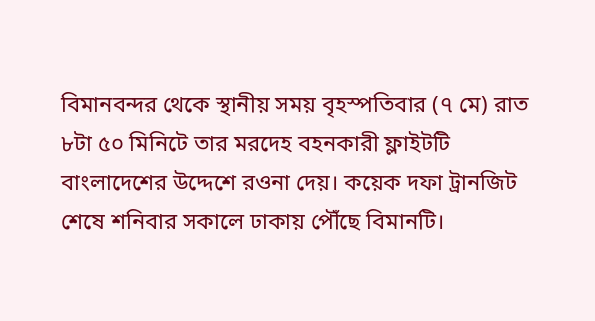বিমানবন্দর থেকে স্থানীয় সময় বৃহস্পতিবার (৭ মে) রাত ৮টা ৫০ মিনিটে তার মরদেহ বহনকারী ফ্লাইটটি বাংলাদেশের উদ্দেশে রওনা দেয়। কয়েক দফা ট্রানজিট শেষে শনিবার সকালে ঢাকায় পৌঁছে বিমানটি।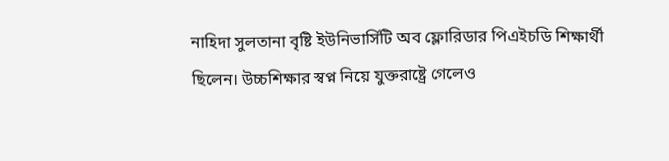নাহিদা সুলতানা বৃষ্টি ইউনিভার্সিটি অব ফ্লোরিডার পিএইচডি শিক্ষার্থী ছিলেন। উচ্চশিক্ষার স্বপ্ন নিয়ে যুক্তরাষ্ট্রে গেলেও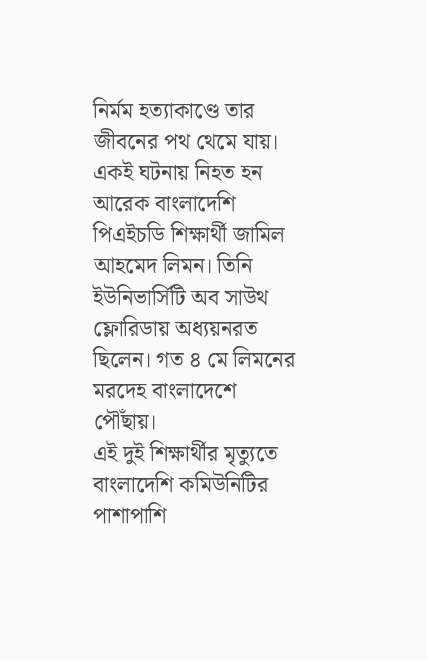নির্মম হত্যাকাণ্ডে তার জীবনের পথ থেমে যায়। একই ঘটনায় নিহত হন আরেক বাংলাদেশি পিএইচডি শিক্ষার্থী জামিল আহমেদ লিমন। তিনি ইউনিভার্সিটি অব সাউথ ফ্লোরিডায় অধ্যয়নরত ছিলেন। গত ৪ মে লিমনের মরদেহ বাংলাদেশে পৌঁছায়।
এই দুই শিক্ষার্থীর মৃত্যুতে বাংলাদেশি কমিউনিটির পাশাপাশি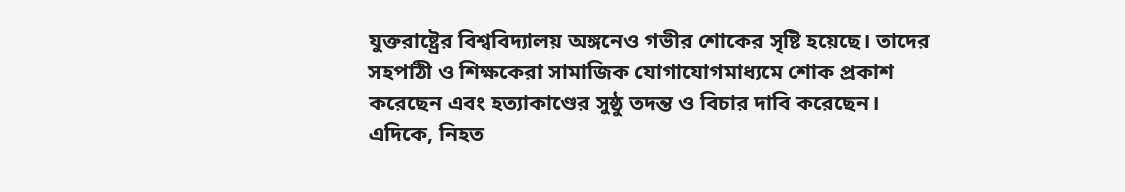যুক্তরাষ্ট্রের বিশ্ববিদ্যালয় অঙ্গনেও গভীর শোকের সৃষ্টি হয়েছে। তাদের সহপাঠী ও শিক্ষকেরা সামাজিক যোগাযোগমাধ্যমে শোক প্রকাশ করেছেন এবং হত্যাকাণ্ডের সুষ্ঠু তদন্ত ও বিচার দাবি করেছেন।
এদিকে, নিহত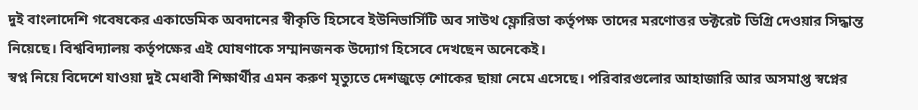দুই বাংলাদেশি গবেষকের একাডেমিক অবদানের স্বীকৃতি হিসেবে ইউনিভার্সিটি অব সাউথ ফ্লোরিডা কর্তৃপক্ষ তাদের মরণোত্তর ডক্টরেট ডিগ্রি দেওয়ার সিদ্ধান্ত নিয়েছে। বিশ্ববিদ্যালয় কর্তৃপক্ষের এই ঘোষণাকে সম্মানজনক উদ্যোগ হিসেবে দেখছেন অনেকেই।
স্বপ্ন নিয়ে বিদেশে যাওয়া দুই মেধাবী শিক্ষার্থীর এমন করুণ মৃত্যুতে দেশজুড়ে শোকের ছায়া নেমে এসেছে। পরিবারগুলোর আহাজারি আর অসমাপ্ত স্বপ্নের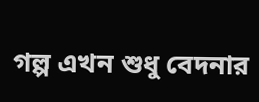গল্প এখন শুধু বেদনার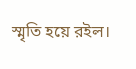স্মৃতি হয়ে রইল।